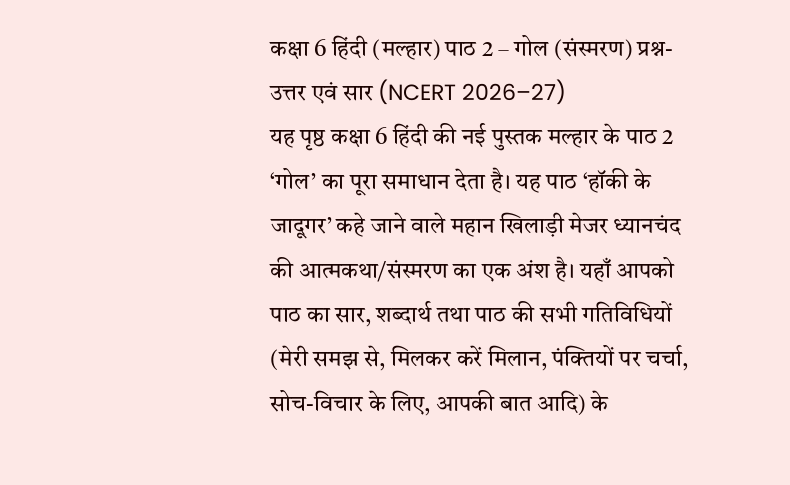कक्षा 6 हिंदी (मल्हार) पाठ 2 – गोल (संस्मरण) प्रश्न-उत्तर एवं सार (NCERT 2026–27)
यह पृष्ठ कक्षा 6 हिंदी की नई पुस्तक मल्हार के पाठ 2 ‘गोल’ का पूरा समाधान देता है। यह पाठ ‘हॉकी के जादूगर’ कहे जाने वाले महान खिलाड़ी मेजर ध्यानचंद की आत्मकथा/संस्मरण का एक अंश है। यहाँ आपको पाठ का सार, शब्दार्थ तथा पाठ की सभी गतिविधियों (मेरी समझ से, मिलकर करें मिलान, पंक्तियों पर चर्चा, सोच-विचार के लिए, आपकी बात आदि) के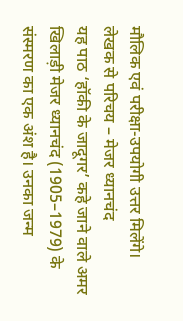मौलिक एवं परीक्षा-उपयोगी उत्तर मिलेंगे।
लेखक से परिचय – मेजर ध्यानचंद
यह पाठ ‘हॉकी के जादूगर’ कहे जाने वाले अमर खिलाड़ी मेजर ध्यानचंद (1905–1979) के संस्मरण का एक अंश है। उनका जन्म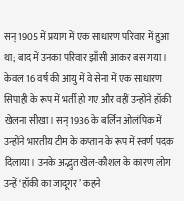सन् 1905 में प्रयाग में एक साधारण परिवार में हुआ था; बाद में उनका परिवार झाँसी आकर बस गया। केवल 16 वर्ष की आयु में वे सेना में एक साधारण सिपाही के रूप में भर्ती हो गए और वहीं उन्होंने हॉकी खेलना सीखा। सन् 1936 के बर्लिन ओलंपिक में उन्होंने भारतीय टीम के कप्तान के रूप में स्वर्ण पदक दिलाया। उनके अद्भुत खेल-कौशल के कारण लोग उन्हें ‘हॉकी का जादूगर’ कहने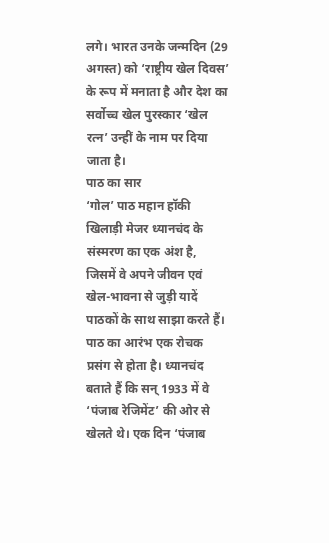लगे। भारत उनके जन्मदिन (29 अगस्त) को ‘राष्ट्रीय खेल दिवस’ के रूप में मनाता है और देश का सर्वोच्च खेल पुरस्कार ‘खेल रत्न’ उन्हीं के नाम पर दिया जाता है।
पाठ का सार
‘गोल’ पाठ महान हॉकी खिलाड़ी मेजर ध्यानचंद के संस्मरण का एक अंश है, जिसमें वे अपने जीवन एवं खेल-भावना से जुड़ी यादें पाठकों के साथ साझा करते हैं। पाठ का आरंभ एक रोचक प्रसंग से होता है। ध्यानचंद बताते हैं कि सन् 1933 में वे ‘पंजाब रेजिमेंट’ की ओर से खेलते थे। एक दिन ‘पंजाब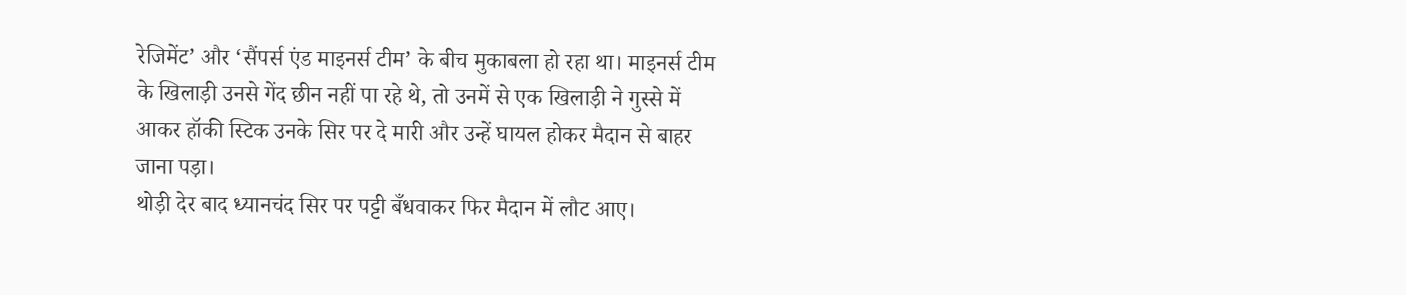रेजिमेंट’ और ‘सैंपर्स एंड माइनर्स टीम’ के बीच मुकाबला हो रहा था। माइनर्स टीम के खिलाड़ी उनसे गेंद छीन नहीं पा रहे थे, तो उनमें से एक खिलाड़ी ने गुस्से में आकर हॉकी स्टिक उनके सिर पर दे मारी और उन्हें घायल होकर मैदान से बाहर जाना पड़ा।
थोड़ी देर बाद ध्यानचंद सिर पर पट्टी बँधवाकर फिर मैदान में लौट आए।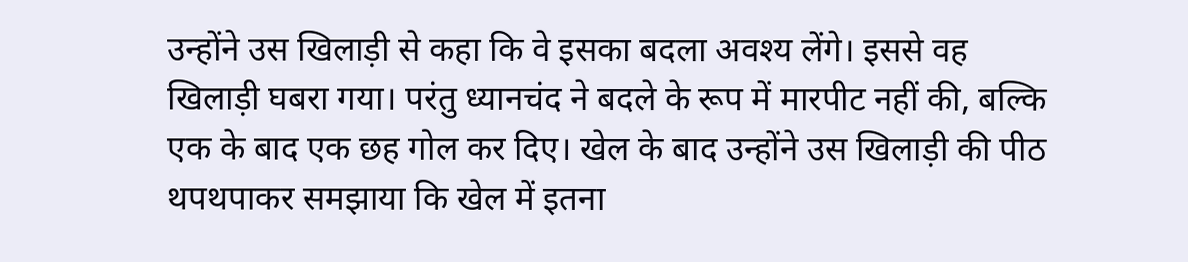उन्होंने उस खिलाड़ी से कहा कि वे इसका बदला अवश्य लेंगे। इससे वह खिलाड़ी घबरा गया। परंतु ध्यानचंद ने बदले के रूप में मारपीट नहीं की, बल्कि एक के बाद एक छह गोल कर दिए। खेल के बाद उन्होंने उस खिलाड़ी की पीठ थपथपाकर समझाया कि खेल में इतना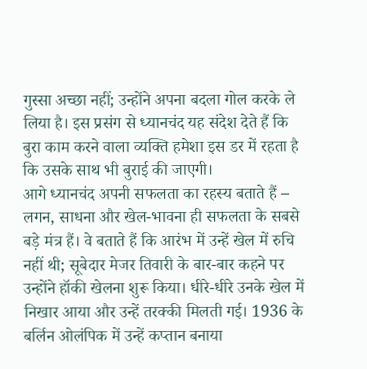गुस्सा अच्छा नहीं; उन्होंने अपना बदला गोल करके ले लिया है। इस प्रसंग से ध्यानचंद यह संदेश देते हैं कि बुरा काम करने वाला व्यक्ति हमेशा इस डर में रहता है कि उसके साथ भी बुराई की जाएगी।
आगे ध्यानचंद अपनी सफलता का रहस्य बताते हैं – लगन, साधना और खेल-भावना ही सफलता के सबसे बड़े मंत्र हैं। वे बताते हैं कि आरंभ में उन्हें खेल में रुचि नहीं थी; सूबेदार मेजर तिवारी के बार-बार कहने पर उन्होंने हॉकी खेलना शुरू किया। धीरे-धीरे उनके खेल में निखार आया और उन्हें तरक्की मिलती गई। 1936 के बर्लिन ओलंपिक में उन्हें कप्तान बनाया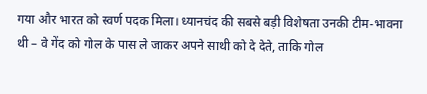गया और भारत को स्वर्ण पदक मिला। ध्यानचंद की सबसे बड़ी विशेषता उनकी टीम-भावना थी – वे गेंद को गोल के पास ले जाकर अपने साथी को दे देते, ताकि गोल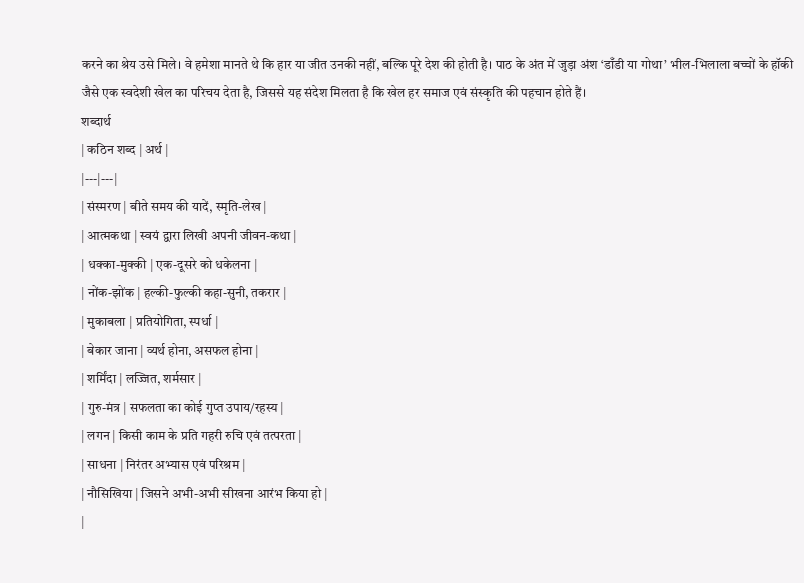करने का श्रेय उसे मिले। वे हमेशा मानते थे कि हार या जीत उनकी नहीं, बल्कि पूरे देश की होती है। पाठ के अंत में जुड़ा अंश ‘डाँडी या गोथा’ भील-भिलाला बच्चों के हॉकी जैसे एक स्वदेशी खेल का परिचय देता है, जिससे यह संदेश मिलता है कि खेल हर समाज एवं संस्कृति की पहचान होते हैं।
शब्दार्थ
| कठिन शब्द | अर्थ |
|---|---|
| संस्मरण | बीते समय की यादें, स्मृति-लेख |
| आत्मकथा | स्वयं द्वारा लिखी अपनी जीवन-कथा |
| धक्का-मुक्की | एक-दूसरे को धकेलना |
| नोंक-झोंक | हल्की-फुल्की कहा-सुनी, तकरार |
| मुकाबला | प्रतियोगिता, स्पर्धा |
| बेकार जाना | व्यर्थ होना, असफल होना |
| शर्मिंदा | लज्जित, शर्मसार |
| गुरु-मंत्र | सफलता का कोई गुप्त उपाय/रहस्य |
| लगन | किसी काम के प्रति गहरी रुचि एवं तत्परता |
| साधना | निरंतर अभ्यास एवं परिश्रम |
| नौसिखिया | जिसने अभी-अभी सीखना आरंभ किया हो |
|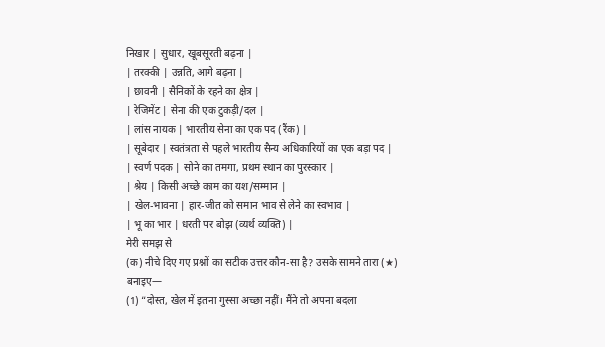निखार | सुधार, खूबसूरती बढ़ना |
| तरक्की | उन्नति, आगे बढ़ना |
| छावनी | सैनिकों के रहने का क्षेत्र |
| रेजिमेंट | सेना की एक टुकड़ी/दल |
| लांस नायक | भारतीय सेना का एक पद (रैंक) |
| सूबेदार | स्वतंत्रता से पहले भारतीय सैन्य अधिकारियों का एक बड़ा पद |
| स्वर्ण पदक | सोने का तमगा, प्रथम स्थान का पुरस्कार |
| श्रेय | किसी अच्छे काम का यश/सम्मान |
| खेल-भावना | हार-जीत को समान भाव से लेने का स्वभाव |
| भू का भार | धरती पर बोझ (व्यर्थ व्यक्ति) |
मेरी समझ से
(क) नीचे दिए गए प्रश्नों का सटीक उत्तर कौन-सा है? उसके सामने तारा (★) बनाइए—
(1) “दोस्त, खेल में इतना गुस्सा अच्छा नहीं। मैंने तो अपना बदला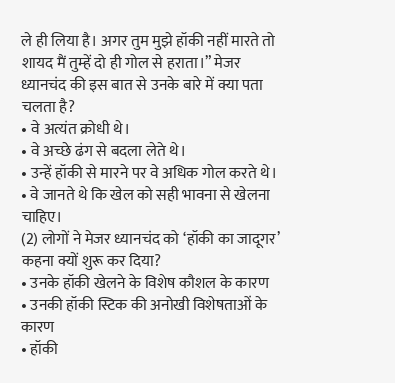ले ही लिया है। अगर तुम मुझे हॉकी नहीं मारते तो शायद मैं तुम्हें दो ही गोल से हराता।” मेजर ध्यानचंद की इस बात से उनके बारे में क्या पता चलता है?
• वे अत्यंत क्रोधी थे।
• वे अच्छे ढंग से बदला लेते थे।
• उन्हें हॉकी से मारने पर वे अधिक गोल करते थे।
• वे जानते थे कि खेल को सही भावना से खेलना चाहिए।
(2) लोगों ने मेजर ध्यानचंद को ‘हॉकी का जादूगर’ कहना क्यों शुरू कर दिया?
• उनके हॉकी खेलने के विशेष कौशल के कारण
• उनकी हॉकी स्टिक की अनोखी विशेषताओं के कारण
• हॉकी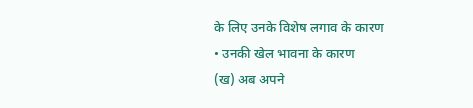के लिए उनके विशेष लगाव के कारण
• उनकी खेल भावना के कारण
(ख) अब अपने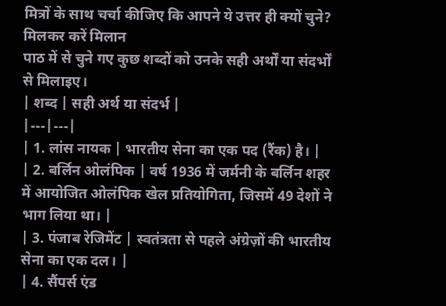मित्रों के साथ चर्चा कीजिए कि आपने ये उत्तर ही क्यों चुने?
मिलकर करें मिलान
पाठ में से चुने गए कुछ शब्दों को उनके सही अर्थों या संदर्भों से मिलाइए।
| शब्द | सही अर्थ या संदर्भ |
|---|---|
| 1. लांस नायक | भारतीय सेना का एक पद (रैंक) है। |
| 2. बर्लिन ओलंपिक | वर्ष 1936 में जर्मनी के बर्लिन शहर में आयोजित ओलंपिक खेल प्रतियोगिता, जिसमें 49 देशों ने भाग लिया था। |
| 3. पंजाब रेजिमेंट | स्वतंत्रता से पहले अंग्रेज़ों की भारतीय सेना का एक दल। |
| 4. सैंपर्स एंड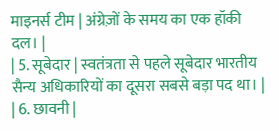माइनर्स टीम | अंग्रेज़ों के समय का एक हॉकी दल। |
| 5. सूबेदार | स्वतंत्रता से पहले सूबेदार भारतीय सैन्य अधिकारियों का दूसरा सबसे बड़ा पद था। |
| 6. छावनी |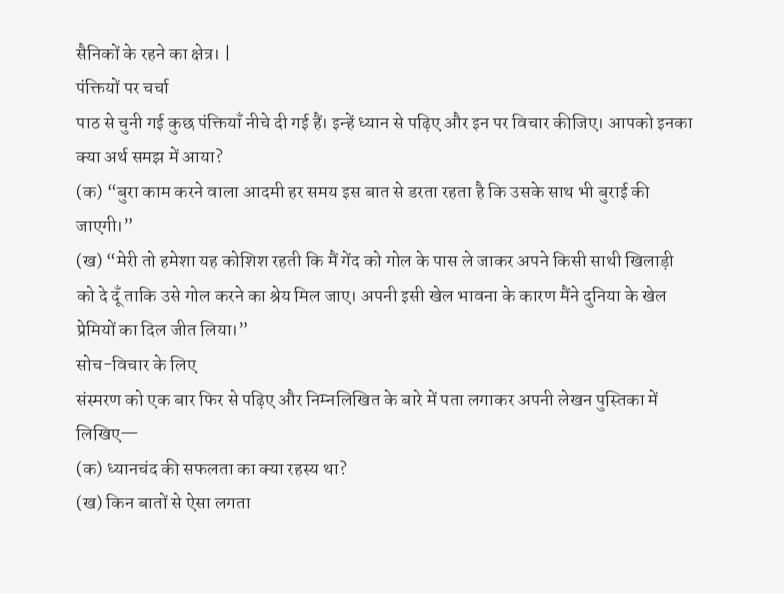सैनिकों के रहने का क्षेत्र। |
पंक्तियों पर चर्चा
पाठ से चुनी गई कुछ पंक्तियाँ नीचे दी गई हैं। इन्हें ध्यान से पढ़िए और इन पर विचार कीजिए। आपको इनका क्या अर्थ समझ में आया?
(क) “बुरा काम करने वाला आदमी हर समय इस बात से डरता रहता है कि उसके साथ भी बुराई की जाएगी।”
(ख) “मेरी तो हमेशा यह कोशिश रहती कि मैं गेंद को गोल के पास ले जाकर अपने किसी साथी खिलाड़ी को दे दूँ ताकि उसे गोल करने का श्रेय मिल जाए। अपनी इसी खेल भावना के कारण मैंने दुनिया के खेल प्रेमियों का दिल जीत लिया।”
सोच-विचार के लिए
संस्मरण को एक बार फिर से पढ़िए और निम्नलिखित के बारे में पता लगाकर अपनी लेखन पुस्तिका में लिखिए—
(क) ध्यानचंद की सफलता का क्या रहस्य था?
(ख) किन बातों से ऐसा लगता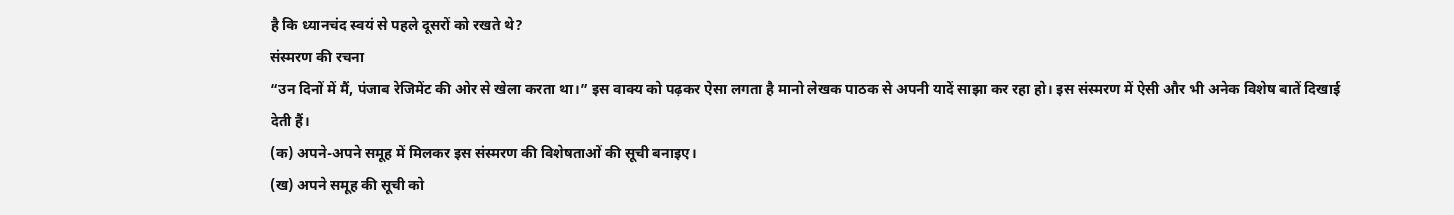है कि ध्यानचंद स्वयं से पहले दूसरों को रखते थे?
संस्मरण की रचना
“उन दिनों में मैं, पंजाब रेजिमेंट की ओर से खेला करता था।” इस वाक्य को पढ़कर ऐसा लगता है मानो लेखक पाठक से अपनी यादें साझा कर रहा हो। इस संस्मरण में ऐसी और भी अनेक विशेष बातें दिखाई देती हैं।
(क) अपने-अपने समूह में मिलकर इस संस्मरण की विशेषताओं की सूची बनाइए।
(ख) अपने समूह की सूची को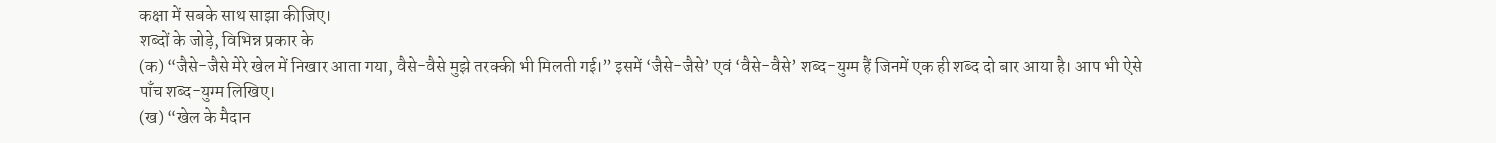कक्षा में सबके साथ साझा कीजिए।
शब्दों के जोड़े, विभिन्न प्रकार के
(क) “जैसे-जैसे मेरे खेल में निखार आता गया, वैसे-वैसे मुझे तरक्की भी मिलती गई।” इसमें ‘जैसे-जैसे’ एवं ‘वैसे-वैसे’ शब्द-युग्म हैं जिनमें एक ही शब्द दो बार आया है। आप भी ऐसे पाँच शब्द-युग्म लिखिए।
(ख) “खेल के मैदान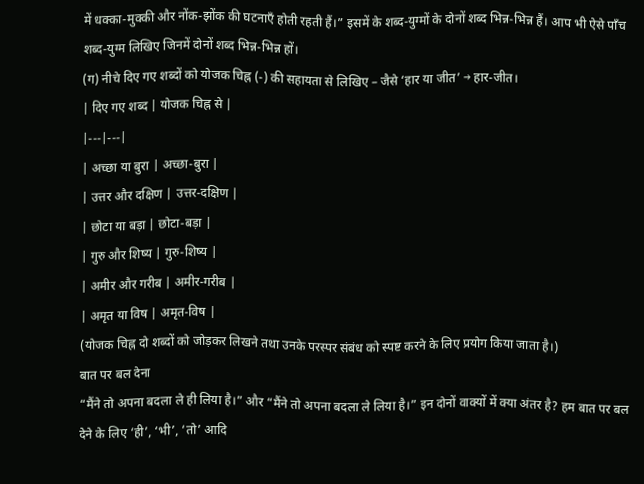में धक्का-मुक्की और नोंक-झोंक की घटनाएँ होती रहती हैं।” इसमें के शब्द-युग्मों के दोनों शब्द भिन्न-भिन्न हैं। आप भी ऐसे पाँच शब्द-युग्म लिखिए जिनमें दोनों शब्द भिन्न-भिन्न हों।
(ग) नीचे दिए गए शब्दों को योजक चिह्न (-) की सहायता से लिखिए – जैसे ‘हार या जीत’ → हार-जीत।
| दिए गए शब्द | योजक चिह्न से |
|---|---|
| अच्छा या बुरा | अच्छा-बुरा |
| उत्तर और दक्षिण | उत्तर-दक्षिण |
| छोटा या बड़ा | छोटा-बड़ा |
| गुरु और शिष्य | गुरु-शिष्य |
| अमीर और गरीब | अमीर-गरीब |
| अमृत या विष | अमृत-विष |
(योजक चिह्न दो शब्दों को जोड़कर लिखने तथा उनके परस्पर संबंध को स्पष्ट करने के लिए प्रयोग किया जाता है।)
बात पर बल देना
“मैंने तो अपना बदला ले ही लिया है।” और “मैंने तो अपना बदला ले लिया है।” इन दोनों वाक्यों में क्या अंतर है? हम बात पर बल देने के लिए ‘ही’, ‘भी’, ‘तो’ आदि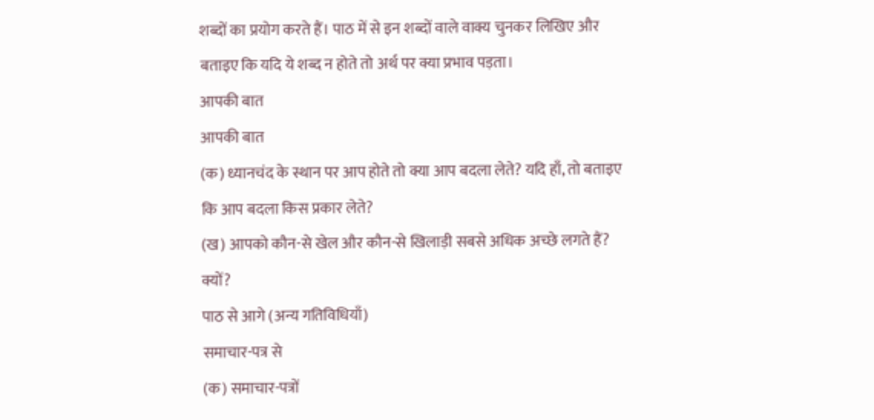शब्दों का प्रयोग करते हैं। पाठ में से इन शब्दों वाले वाक्य चुनकर लिखिए और बताइए कि यदि ये शब्द न होते तो अर्थ पर क्या प्रभाव पड़ता।
आपकी बात
आपकी बात
(क) ध्यानचंद के स्थान पर आप होते तो क्या आप बदला लेते? यदि हाँ, तो बताइए कि आप बदला किस प्रकार लेते?
(ख) आपको कौन-से खेल और कौन-से खिलाड़ी सबसे अधिक अच्छे लगते हैं? क्यों?
पाठ से आगे (अन्य गतिविधियाँ)
समाचार-पत्र से
(क) समाचार-पत्रों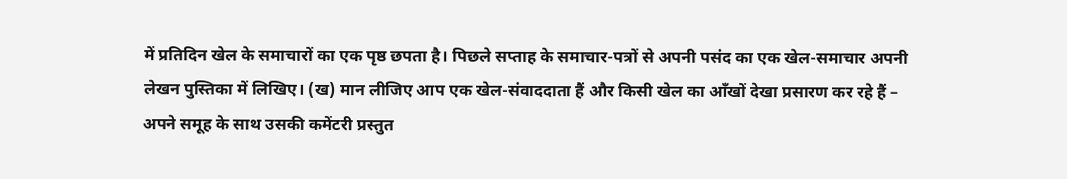में प्रतिदिन खेल के समाचारों का एक पृष्ठ छपता है। पिछले सप्ताह के समाचार-पत्रों से अपनी पसंद का एक खेल-समाचार अपनी लेखन पुस्तिका में लिखिए। (ख) मान लीजिए आप एक खेल-संवाददाता हैं और किसी खेल का आँखों देखा प्रसारण कर रहे हैं – अपने समूह के साथ उसकी कमेंटरी प्रस्तुत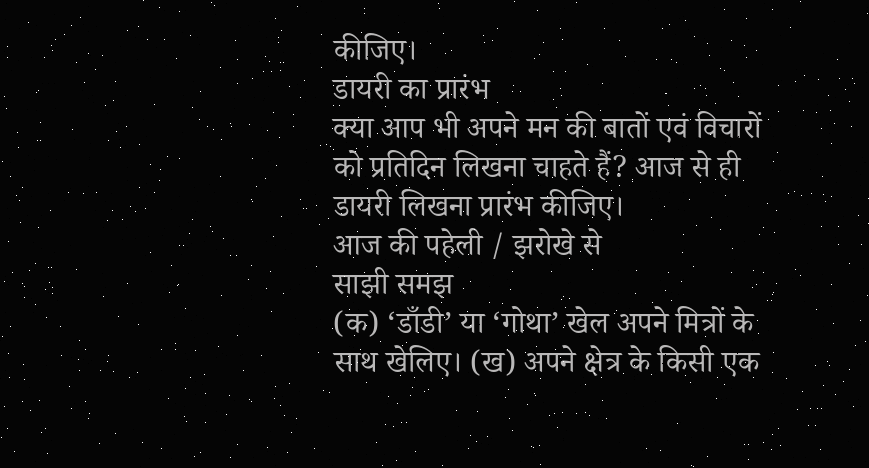कीजिए।
डायरी का प्रारंभ
क्या आप भी अपने मन की बातों एवं विचारों को प्रतिदिन लिखना चाहते हैं? आज से ही डायरी लिखना प्रारंभ कीजिए।
आज की पहेली / झरोखे से
साझी समझ
(क) ‘डाँडी’ या ‘गोथा’ खेल अपने मित्रों के साथ खेलिए। (ख) अपने क्षेत्र के किसी एक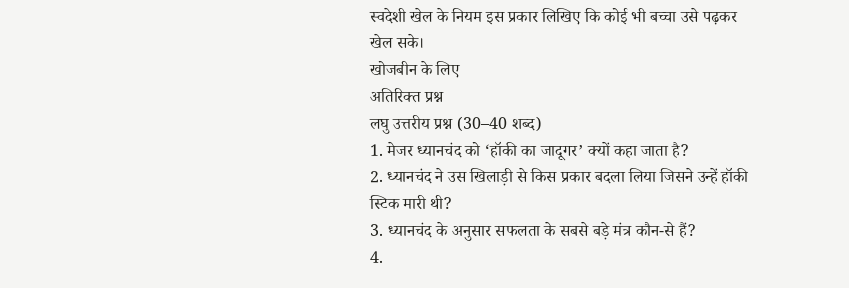स्वदेशी खेल के नियम इस प्रकार लिखिए कि कोई भी बच्चा उसे पढ़कर खेल सके।
खोजबीन के लिए
अतिरिक्त प्रश्न
लघु उत्तरीय प्रश्न (30–40 शब्द)
1. मेजर ध्यानचंद को ‘हॉकी का जादूगर’ क्यों कहा जाता है?
2. ध्यानचंद ने उस खिलाड़ी से किस प्रकार बदला लिया जिसने उन्हें हॉकी स्टिक मारी थी?
3. ध्यानचंद के अनुसार सफलता के सबसे बड़े मंत्र कौन-से हैं?
4.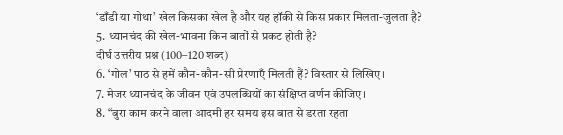‘डाँडी या गोथा’ खेल किसका खेल है और यह हॉकी से किस प्रकार मिलता-जुलता है?
5. ध्यानचंद की खेल-भावना किन बातों से प्रकट होती है?
दीर्घ उत्तरीय प्रश्न (100–120 शब्द)
6. ‘गोल’ पाठ से हमें कौन-कौन-सी प्रेरणाएँ मिलती हैं? विस्तार से लिखिए।
7. मेजर ध्यानचंद के जीवन एवं उपलब्धियों का संक्षिप्त वर्णन कीजिए।
8. “बुरा काम करने वाला आदमी हर समय इस बात से डरता रहता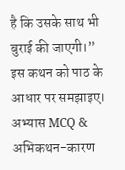है कि उसके साथ भी बुराई की जाएगी।” इस कथन को पाठ के आधार पर समझाइए।
अभ्यास MCQ & अभिकथन-कारण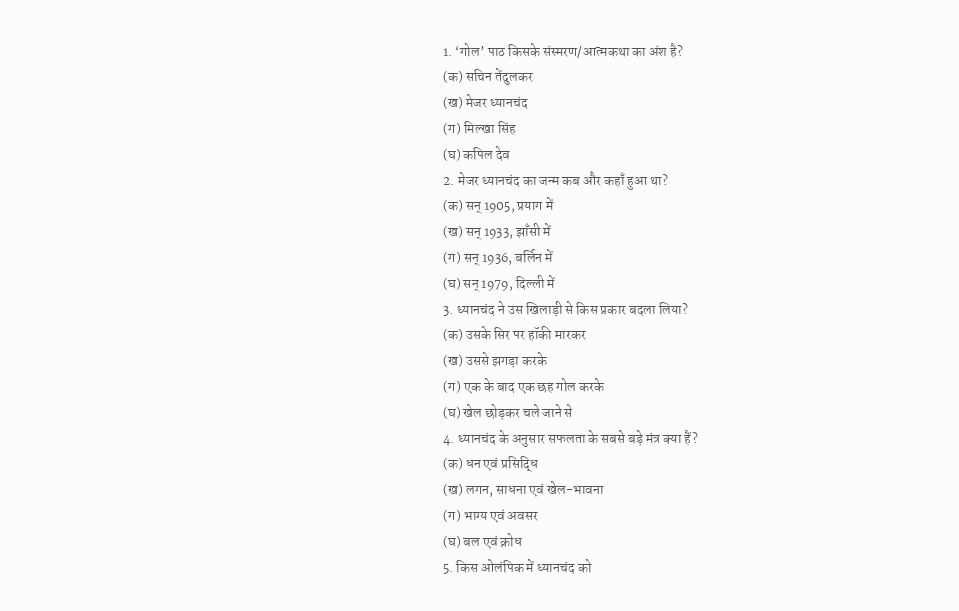1. ‘गोल’ पाठ किसके संस्मरण/आत्मकथा का अंश है?
(क) सचिन तेंदुलकर
(ख) मेजर ध्यानचंद
(ग) मिल्खा सिंह
(घ) कपिल देव
2. मेजर ध्यानचंद का जन्म कब और कहाँ हुआ था?
(क) सन् 1905, प्रयाग में
(ख) सन् 1933, झाँसी में
(ग) सन् 1936, बर्लिन में
(घ) सन् 1979, दिल्ली में
3. ध्यानचंद ने उस खिलाड़ी से किस प्रकार बदला लिया?
(क) उसके सिर पर हॉकी मारकर
(ख) उससे झगड़ा करके
(ग) एक के बाद एक छह गोल करके
(घ) खेल छोड़कर चले जाने से
4. ध्यानचंद के अनुसार सफलता के सबसे बड़े मंत्र क्या हैं?
(क) धन एवं प्रसिद्धि
(ख) लगन, साधना एवं खेल-भावना
(ग) भाग्य एवं अवसर
(घ) बल एवं क्रोध
5. किस ओलंपिक में ध्यानचंद को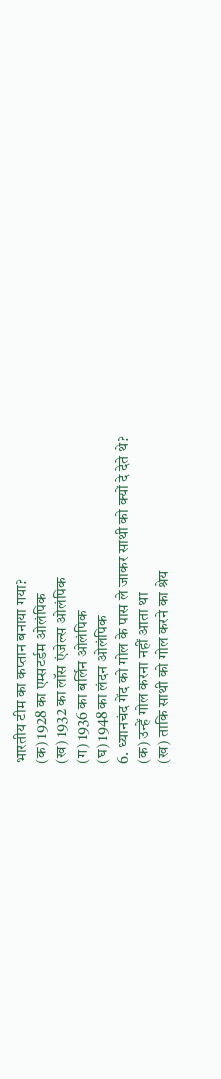भारतीय टीम का कप्तान बनाया गया?
(क) 1928 का एम्सटर्डम ओलंपिक
(ख) 1932 का लॉस एंजेल्स ओलंपिक
(ग) 1936 का बर्लिन ओलंपिक
(घ) 1948 का लंदन ओलंपिक
6. ध्यानचंद गेंद को गोल के पास ले जाकर साथी को क्यों दे देते थे?
(क) उन्हें गोल करना नहीं आता था
(ख) ताकि साथी को गोल करने का श्रेय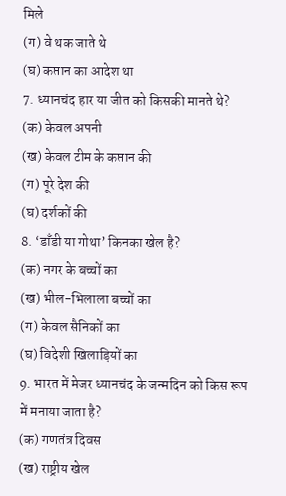मिले
(ग) वे थक जाते थे
(घ) कप्तान का आदेश था
7. ध्यानचंद हार या जीत को किसकी मानते थे?
(क) केवल अपनी
(ख) केवल टीम के कप्तान की
(ग) पूरे देश की
(घ) दर्शकों की
8. ‘डाँडी या गोथा’ किनका खेल है?
(क) नगर के बच्चों का
(ख) भील-भिलाला बच्चों का
(ग) केवल सैनिकों का
(घ) विदेशी खिलाड़ियों का
9. भारत में मेजर ध्यानचंद के जन्मदिन को किस रूप में मनाया जाता है?
(क) गणतंत्र दिवस
(ख) राष्ट्रीय खेल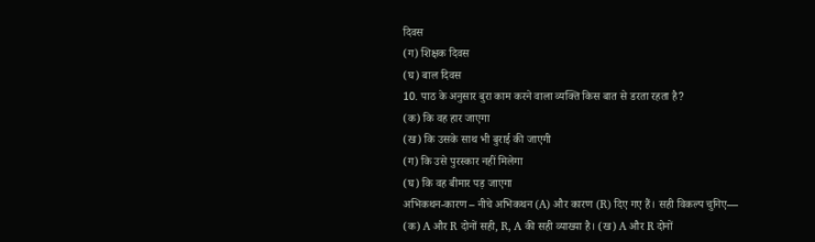दिवस
(ग) शिक्षक दिवस
(घ) बाल दिवस
10. पाठ के अनुसार बुरा काम करने वाला व्यक्ति किस बात से डरता रहता है?
(क) कि वह हार जाएगा
(ख) कि उसके साथ भी बुराई की जाएगी
(ग) कि उसे पुरस्कार नहीं मिलेगा
(घ) कि वह बीमार पड़ जाएगा
अभिकथन-कारण – नीचे अभिकथन (A) और कारण (R) दिए गए हैं। सही विकल्प चुनिए—
(क) A और R दोनों सही, R, A की सही व्याख्या है। (ख) A और R दोनों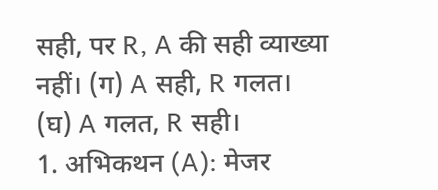सही, पर R, A की सही व्याख्या नहीं। (ग) A सही, R गलत। (घ) A गलत, R सही।
1. अभिकथन (A): मेजर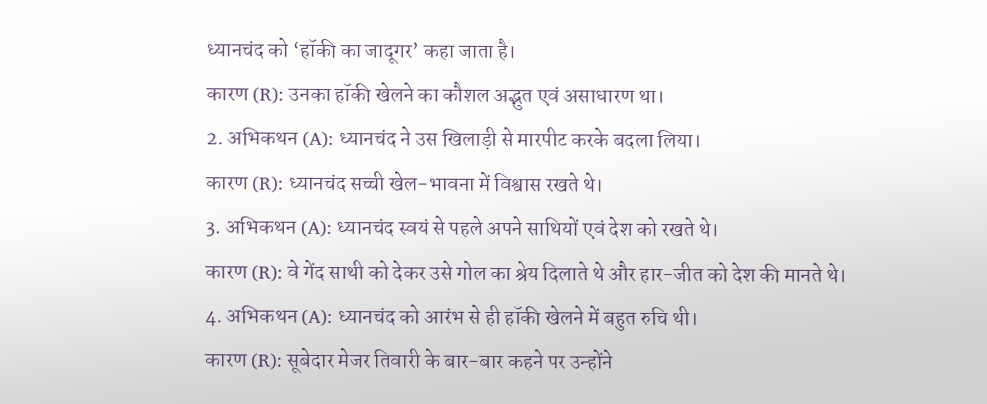ध्यानचंद को ‘हॉकी का जादूगर’ कहा जाता है।
कारण (R): उनका हॉकी खेलने का कौशल अद्भुत एवं असाधारण था।
2. अभिकथन (A): ध्यानचंद ने उस खिलाड़ी से मारपीट करके बदला लिया।
कारण (R): ध्यानचंद सच्ची खेल-भावना में विश्वास रखते थे।
3. अभिकथन (A): ध्यानचंद स्वयं से पहले अपने साथियों एवं देश को रखते थे।
कारण (R): वे गेंद साथी को देकर उसे गोल का श्रेय दिलाते थे और हार-जीत को देश की मानते थे।
4. अभिकथन (A): ध्यानचंद को आरंभ से ही हॉकी खेलने में बहुत रुचि थी।
कारण (R): सूबेदार मेजर तिवारी के बार-बार कहने पर उन्होंने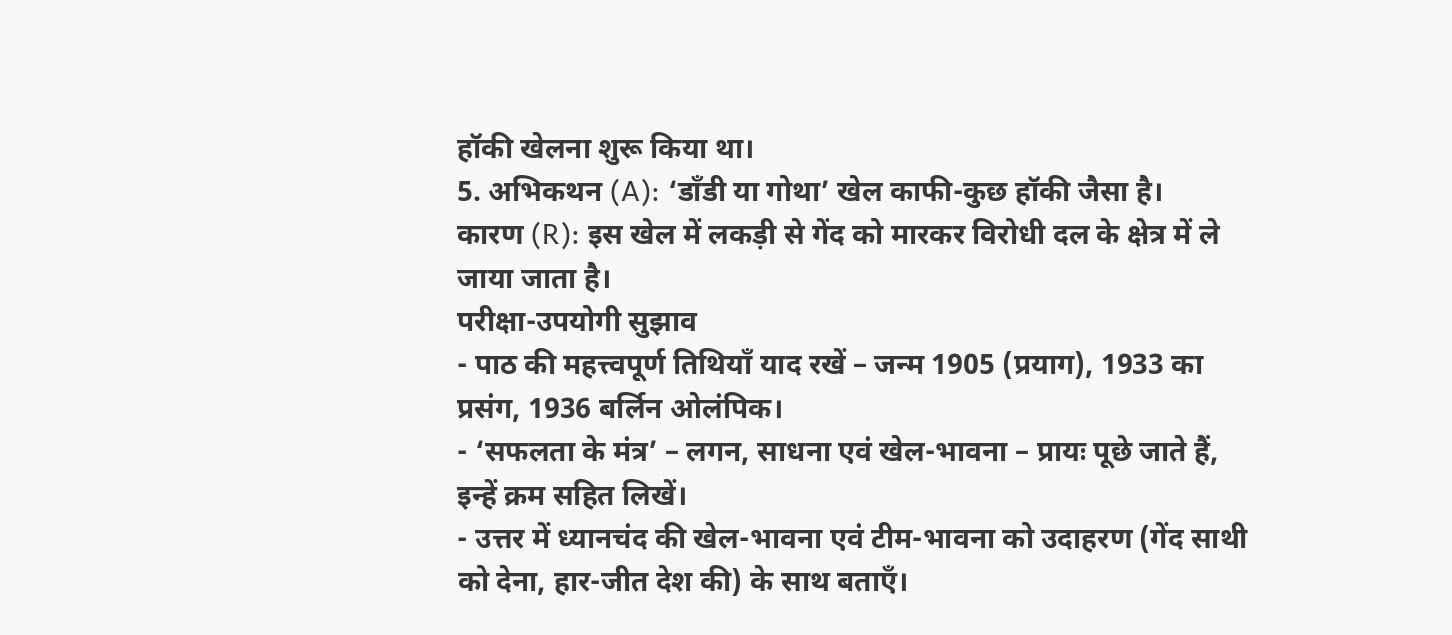हॉकी खेलना शुरू किया था।
5. अभिकथन (A): ‘डाँडी या गोथा’ खेल काफी-कुछ हॉकी जैसा है।
कारण (R): इस खेल में लकड़ी से गेंद को मारकर विरोधी दल के क्षेत्र में ले जाया जाता है।
परीक्षा-उपयोगी सुझाव
- पाठ की महत्त्वपूर्ण तिथियाँ याद रखें – जन्म 1905 (प्रयाग), 1933 का प्रसंग, 1936 बर्लिन ओलंपिक।
- ‘सफलता के मंत्र’ – लगन, साधना एवं खेल-भावना – प्रायः पूछे जाते हैं, इन्हें क्रम सहित लिखें।
- उत्तर में ध्यानचंद की खेल-भावना एवं टीम-भावना को उदाहरण (गेंद साथी को देना, हार-जीत देश की) के साथ बताएँ।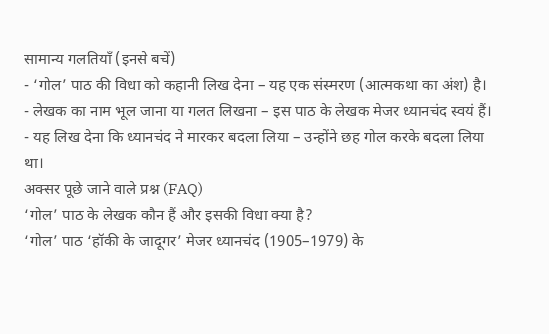सामान्य गलतियाँ (इनसे बचें)
- ‘गोल’ पाठ की विधा को कहानी लिख देना – यह एक संस्मरण (आत्मकथा का अंश) है।
- लेखक का नाम भूल जाना या गलत लिखना – इस पाठ के लेखक मेजर ध्यानचंद स्वयं हैं।
- यह लिख देना कि ध्यानचंद ने मारकर बदला लिया – उन्होंने छह गोल करके बदला लिया था।
अक्सर पूछे जाने वाले प्रश्न (FAQ)
‘गोल’ पाठ के लेखक कौन हैं और इसकी विधा क्या है?
‘गोल’ पाठ ‘हॉकी के जादूगर’ मेजर ध्यानचंद (1905–1979) के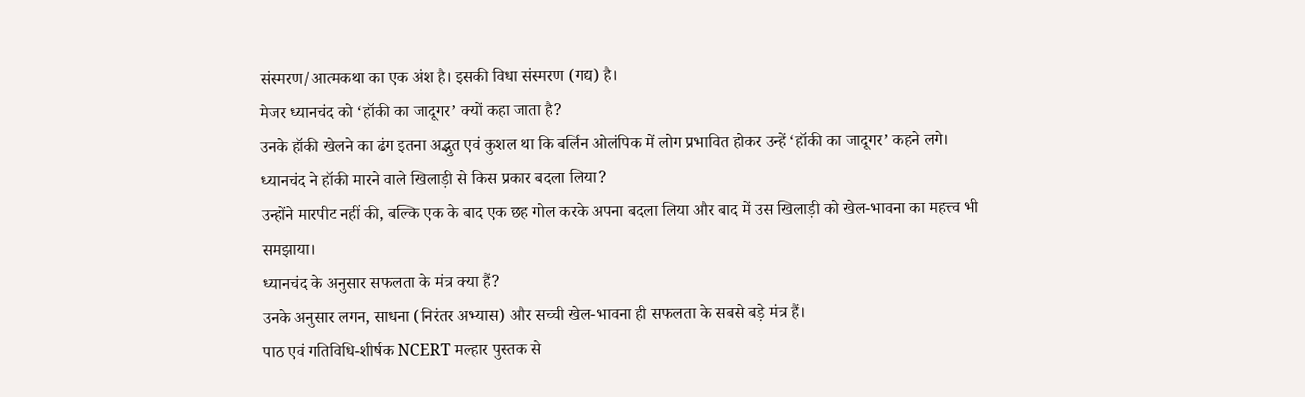संस्मरण/आत्मकथा का एक अंश है। इसकी विधा संस्मरण (गद्य) है।
मेजर ध्यानचंद को ‘हॉकी का जादूगर’ क्यों कहा जाता है?
उनके हॉकी खेलने का ढंग इतना अद्भुत एवं कुशल था कि बर्लिन ओलंपिक में लोग प्रभावित होकर उन्हें ‘हॉकी का जादूगर’ कहने लगे।
ध्यानचंद ने हॉकी मारने वाले खिलाड़ी से किस प्रकार बदला लिया?
उन्होंने मारपीट नहीं की, बल्कि एक के बाद एक छह गोल करके अपना बदला लिया और बाद में उस खिलाड़ी को खेल-भावना का महत्त्व भी समझाया।
ध्यानचंद के अनुसार सफलता के मंत्र क्या हैं?
उनके अनुसार लगन, साधना (निरंतर अभ्यास) और सच्ची खेल-भावना ही सफलता के सबसे बड़े मंत्र हैं।
पाठ एवं गतिविधि-शीर्षक NCERT मल्हार पुस्तक से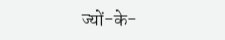ज्यों-के-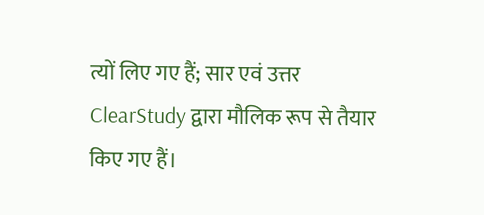त्यों लिए गए हैं; सार एवं उत्तर ClearStudy द्वारा मौलिक रूप से तैयार किए गए हैं।